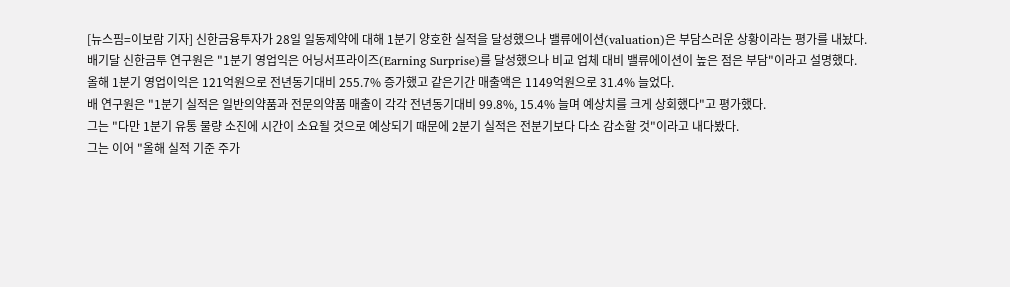[뉴스핌=이보람 기자] 신한금융투자가 28일 일동제약에 대해 1분기 양호한 실적을 달성했으나 밸류에이션(valuation)은 부담스러운 상황이라는 평가를 내놨다.
배기달 신한금투 연구원은 "1분기 영업익은 어닝서프라이즈(Earning Surprise)를 달성했으나 비교 업체 대비 밸류에이션이 높은 점은 부담"이라고 설명했다.
올해 1분기 영업이익은 121억원으로 전년동기대비 255.7% 증가했고 같은기간 매출액은 1149억원으로 31.4% 늘었다.
배 연구원은 "1분기 실적은 일반의약품과 전문의약품 매출이 각각 전년동기대비 99.8%, 15.4% 늘며 예상치를 크게 상회했다"고 평가했다.
그는 "다만 1분기 유통 물량 소진에 시간이 소요될 것으로 예상되기 때문에 2분기 실적은 전분기보다 다소 감소할 것"이라고 내다봤다.
그는 이어 "올해 실적 기준 주가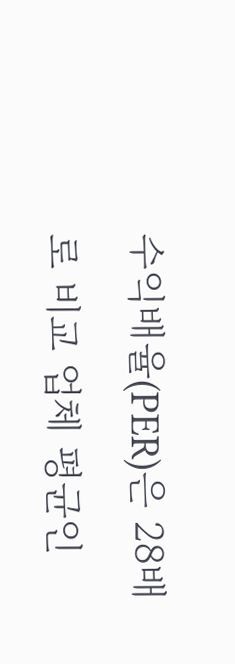수익배율(PER)은 28배로 비교 업체 평균인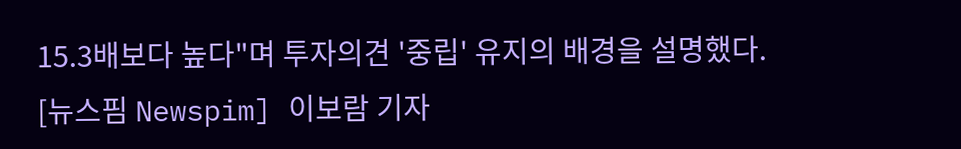15.3배보다 높다"며 투자의견 '중립' 유지의 배경을 설명했다.
[뉴스핌 Newspim] 이보람 기자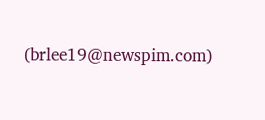(brlee19@newspim.com)